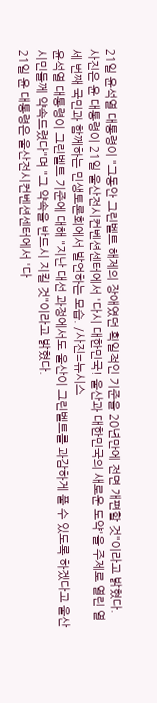21일 윤석열 대통령이 "그동안 그린벨트 해제의 장애였던 획일적인 기준을 20년만에 전면 개편할 것"이라고 밝혔다. 사진은 윤 대통령이 21일 울산전시컨벤션센터에서 '다시 대한민국! 울산과 대한민국의 새로운 도약'을 주제로 열린 열세 번째 국민과 함께하는 민생토론회에서 발언하는 모습. /사진=뉴시스
윤석열 대통령이 그린벨트 기준에 대해 "지난 대선 과정에서도 울산이 그린벨트를 과감하게 풀 수 있도록 하겠다고 울산 시민들께 약속드렸다"며 "그 약속을 반드시 지킬 것"이라고 밝혔다.
21일 윤 대통령은 울산전시컨벤션센터에서 '다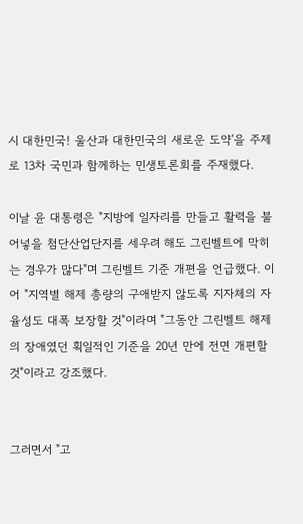시 대한민국! 울산과 대한민국의 새로운 도약'을 주제로 13차 국민과 함께하는 민생토론회를 주재했다.

이날 윤 대통령은 "지방에 일자리를 만들고 활력을 불어넣을 첨단산업단지를 세우려 해도 그린벨트에 막히는 경우가 많다"며 그린벨트 기준 개편을 언급했다. 이어 "지역별 해제 총량의 구애받지 않도록 지자체의 자율성도 대폭 보장할 것"이라며 "그동안 그린벨트 해제의 장애였던 획일적인 기준을 20년 만에 전면 개편할 것"이라고 강조했다.


그러면서 "고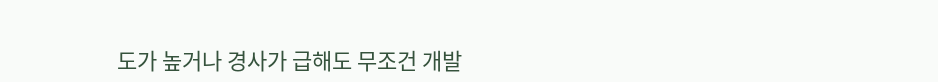도가 높거나 경사가 급해도 무조건 개발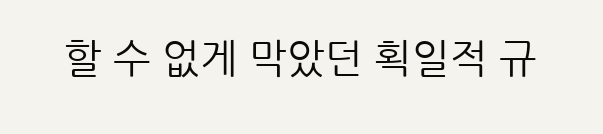할 수 없게 막았던 획일적 규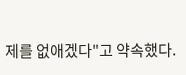제를 없애겠다"고 약속했다.